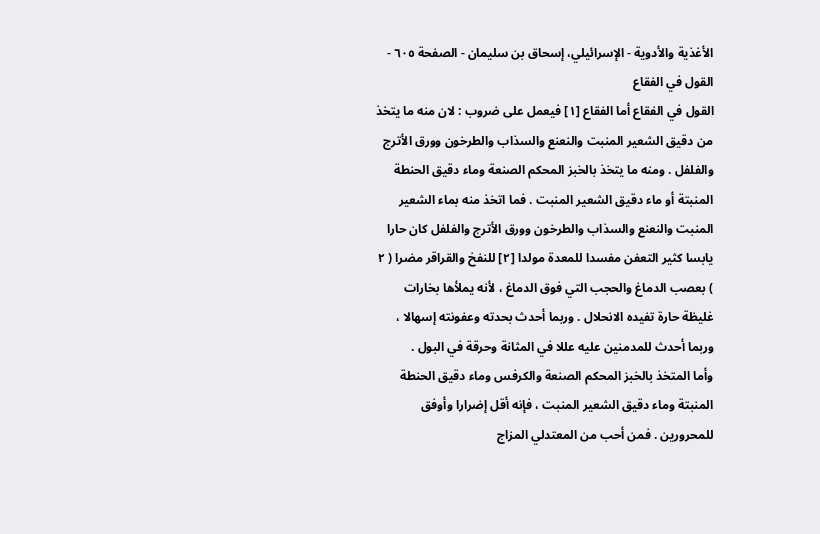الأغذية والأدوية - الإسرائيلي، إسحاق بن سليمان - الصفحة ٦٠٥ - القول في الفقاع
القول في الفقاع أما الفقاع [١] فيعمل على ضروب : لان منه ما يتخذ من دقيق الشعير المنبت والنعنع والسذاب والطرخون وورق الأترج والفلفل . ومنه ما يتخذ بالخبز المحكم الصنعة وماء دقيق الحنطة المنبتة أو ماء دقيق الشعير المنبت . فما اتخذ منه بماء الشعير المنبت والنعنع والسذاب والطرخون وورق الأترج والفلفل كان حارا يابسا كثير التعفن مفسدا للمعدة مولدا [٢] للنفخ والقراقر مضرا ( ٢ ) بعصب الدماغ والحجب التي فوق الدماغ ، لأنه يملأها بخارات غليظة حارة تفيده الانحلال . وربما أحدث بحدته وعفونته إسهالا ، وربما أحدث للمدمنين عليه عللا في المثانة وحرقة في البول .
وأما المتخذ بالخبز المحكم الصنعة والكرفس وماء دقيق الحنطة المنبتة وماء دقيق الشعير المنبت ، فإنه أقل إضرارا وأوفق للمحرورين . فمن أحب من المعتدلي المزاج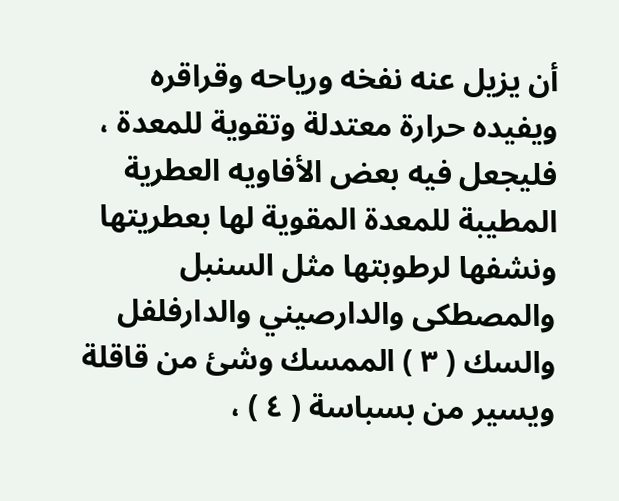أن يزيل عنه نفخه ورياحه وقراقره ويفيده حرارة معتدلة وتقوية للمعدة ، فليجعل فيه بعض الأفاويه العطرية المطيبة للمعدة المقوية لها بعطريتها ونشفها لرطوبتها مثل السنبل والمصطكى والدارصيني والدارفلفل والسك ( ٣ ) الممسك وشئ من قاقلة ويسير من بسباسة ( ٤ ) ،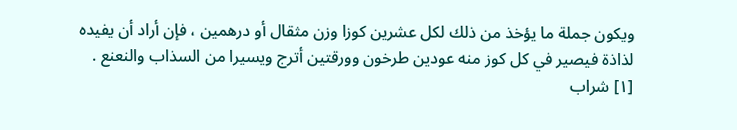ويكون جملة ما يؤخذ من ذلك لكل عشرين كوزا وزن مثقال أو درهمين ، فإن أراد أن يفيده لذاذة فيصير في كل كوز منه عودين طرخون وورقتين أترج ويسيرا من السذاب والنعنع .
[١] شراب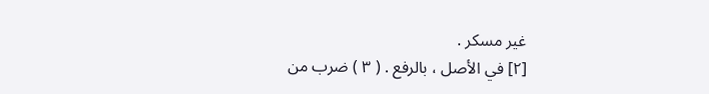غير مسكر .
[٢] في الأصل ، بالرفع . ( ٣ ) ضرب من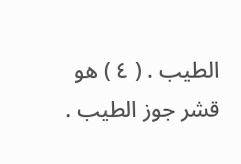الطيب . ( ٤ ) هو قشر جوز الطيب .